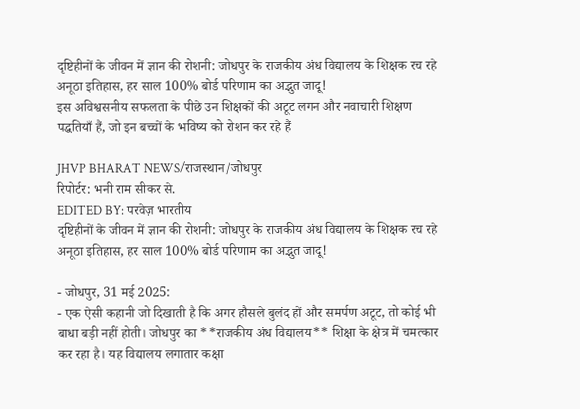दृष्टिहीनों के जीवन में ज्ञान की रोशनी: जोधपुर के राजकीय अंध विद्यालय के शिक्षक रच रहे अनूठा इतिहास, हर साल 100% बोर्ड परिणाम का अद्भुत जादू!
इस अविश्वसनीय सफलता के पीछे उन शिक्षकों की अटूट लगन और नवाचारी शिक्षण पद्धतियाँ हैं, जो इन बच्चों के भविष्य को रोशन कर रहे हैं

JHVP BHARAT NEWS/राजस्थान/जोधपुर
रिपोर्टर: भनी राम सीकर से.
EDITED BY: परवेज़ भारतीय
दृष्टिहीनों के जीवन में ज्ञान की रोशनी: जोधपुर के राजकीय अंध विद्यालय के शिक्षक रच रहे अनूठा इतिहास, हर साल 100% बोर्ड परिणाम का अद्भुत जादू!

- जोधपुर, 31 मई 2025:
- एक ऐसी कहानी जो दिखाती है कि अगर हौसले बुलंद हों और समर्पण अटूट, तो कोई भी बाधा बड़ी नहीं होती। जोधपुर का **राजकीय अंध विद्यालय** शिक्षा के क्षेत्र में चमत्कार कर रहा है। यह विद्यालय लगातार कक्षा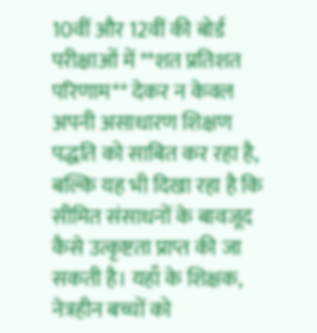10वीं और 12वीं की बोर्ड परीक्षाओं में **शत प्रतिशत परिणाम** देकर न केवल अपनी असाधारण शिक्षण पद्धति को साबित कर रहा है, बल्कि यह भी दिखा रहा है कि सीमित संसाधनों के बावजूद कैसे उत्कृष्टता प्राप्त की जा सकती है। यहाँ के शिक्षक, नेत्रहीन बच्चों को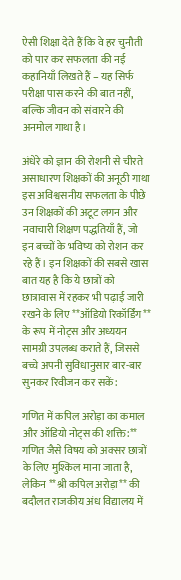ऐसी शिक्षा देते हैं कि वे हर चुनौती को पार कर सफलता की नई कहानियाँ लिखते हैं – यह सिर्फ परीक्षा पास करने की बात नहीं, बल्कि जीवन को संवारने की अनमोल गाथा है।

अंधेरे को ज्ञान की रोशनी से चीरते असाधारण शिक्षकों की अनूठी गाथा
इस अविश्वसनीय सफलता के पीछे उन शिक्षकों की अटूट लगन और नवाचारी शिक्षण पद्धतियाँ हैं, जो इन बच्चों के भविष्य को रोशन कर रहे हैं। इन शिक्षकों की सबसे खास बात यह है कि ये छात्रों को छात्रावास में रहकर भी पढ़ाई जारी रखने के लिए **ऑडियो रिकॉर्डिंग** के रूप में नोट्स और अध्ययन सामग्री उपलब्ध कराते हैं, जिससे बच्चे अपनी सुविधानुसार बार-बार सुनकर रिवीजन कर सकें:

गणित में कपिल अरोड़ा का कमाल और ऑडियो नोट्स की शक्ति:** गणित जैसे विषय को अक्सर छात्रों के लिए मुश्किल माना जाता है, लेकिन **श्री कपिल अरोड़ा** की बदौलत राजकीय अंध विद्यालय में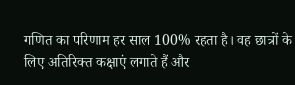गणित का परिणाम हर साल 100% रहता है। वह छात्रों के लिए अतिरिक्त कक्षाएं लगाते हैं और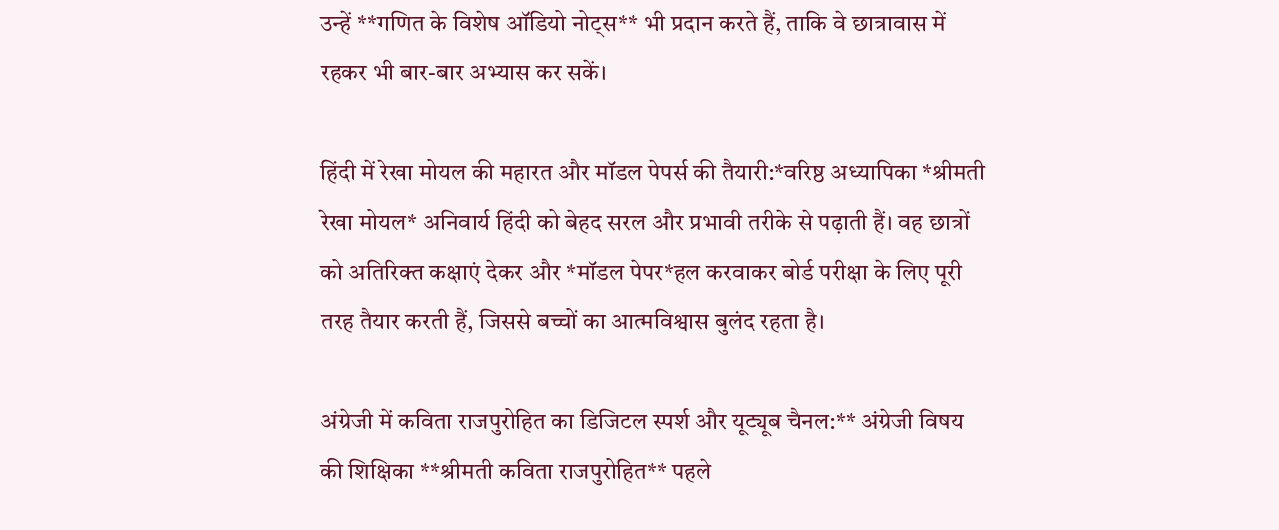उन्हें **गणित के विशेष ऑडियो नोट्स** भी प्रदान करते हैं, ताकि वे छात्रावास में रहकर भी बार-बार अभ्यास कर सकें।

हिंदी में रेखा मोयल की महारत और मॉडल पेपर्स की तैयारी:*वरिष्ठ अध्यापिका *श्रीमती रेखा मोयल* अनिवार्य हिंदी को बेहद सरल और प्रभावी तरीके से पढ़ाती हैं। वह छात्रों को अतिरिक्त कक्षाएं देकर और *मॉडल पेपर*हल करवाकर बोर्ड परीक्षा के लिए पूरी तरह तैयार करती हैं, जिससे बच्चों का आत्मविश्वास बुलंद रहता है।

अंग्रेजी में कविता राजपुरोहित का डिजिटल स्पर्श और यूट्यूब चैनल:** अंग्रेजी विषय की शिक्षिका **श्रीमती कविता राजपुरोहित** पहले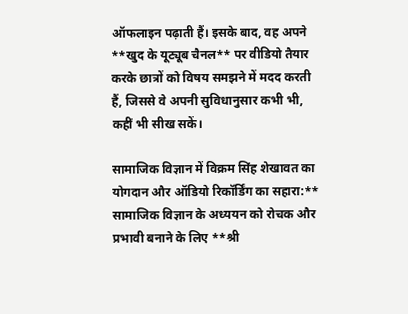ऑफलाइन पढ़ाती हैं। इसके बाद, वह अपने **खुद के यूट्यूब चैनल** पर वीडियो तैयार करके छात्रों को विषय समझने में मदद करती हैं, जिससे वे अपनी सुविधानुसार कभी भी, कहीं भी सीख सकें।

सामाजिक विज्ञान में विक्रम सिंह शेखावत का योगदान और ऑडियो रिकॉर्डिंग का सहारा:** सामाजिक विज्ञान के अध्ययन को रोचक और प्रभावी बनाने के लिए **श्री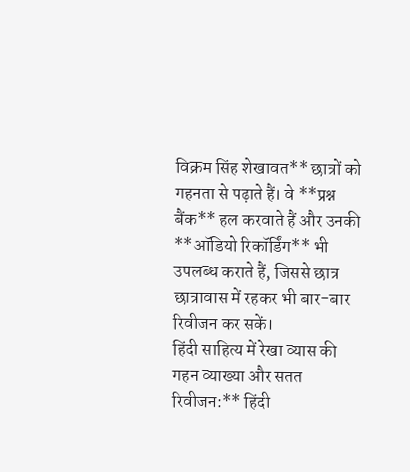विक्रम सिंह शेखावत** छात्रों को गहनता से पढ़ाते हैं। वे **प्रश्न बैंक** हल करवाते हैं और उनकी **ऑडियो रिकॉर्डिंग** भी उपलब्ध कराते हैं, जिससे छात्र छात्रावास में रहकर भी बार-बार रिवीजन कर सकें।
हिंदी साहित्य में रेखा व्यास की गहन व्याख्या और सतत रिवीजन:** हिंदी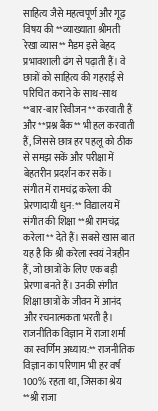साहित्य जैसे महत्वपूर्ण और गूढ़ विषय की **व्याख्याता श्रीमती रेखा व्यास** मैडम इसे बेहद प्रभावशाली ढंग से पढ़ाती हैं। वे छात्रों को साहित्य की गहराई से परिचित कराने के साथ-साथ **बार-बार रिवीजन** करवाती हैं और **प्रश्न बैंक** भी हल करवाती हैं, जिससे छात्र हर पहलू को ठीक से समझ सकें और परीक्षा में बेहतरीन प्रदर्शन कर सकें।
संगीत में रामचंद्र करेला की प्रेरणादायी धुन:** विद्यालय में संगीत की शिक्षा **श्री रामचंद्र करेला** देते हैं। सबसे खास बात यह है कि श्री करेला स्वयं नेत्रहीन हैं, जो छात्रों के लिए एक बड़ी प्रेरणा बनते हैं। उनकी संगीत शिक्षा छात्रों के जीवन में आनंद और रचनात्मकता भरती है।
राजनीतिक विज्ञान में राजा शर्मा का स्वर्णिम अध्याय:** राजनीतिक विज्ञान का परिणाम भी हर वर्ष 100% रहता था, जिसका श्रेय **श्री राजा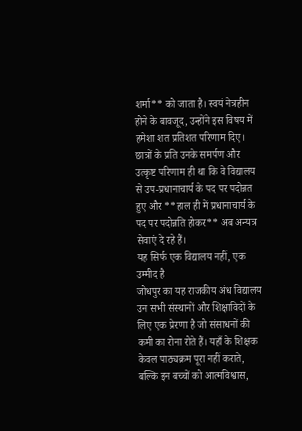शर्मा** को जाता है। स्वयं नेत्रहीन होने के बावजूद, उन्होंने इस विषय में हमेशा शत प्रतिशत परिणाम दिए। छात्रों के प्रति उनके समर्पण और उत्कृष्ट परिणाम ही था कि वे विद्यालय से उप-प्रधानाचार्य के पद पर पदोन्नत हुए और **हाल ही में प्रधानाचार्य के पद पर पदोन्नति होकर** अब अन्यत्र सेवाएं दे रहे हैं।
यह सिर्फ एक विद्यालय नहीं, एक उम्मीद है
जोधपुर का यह राजकीय अंध विद्यालय उन सभी संस्थानों और शिक्षाविदों के लिए एक प्रेरणा है जो संसाधनों की कमी का रोना रोते हैं। यहाँ के शिक्षक केवल पाठ्यक्रम पूरा नहीं कराते, बल्कि इन बच्चों को आत्मविश्वास,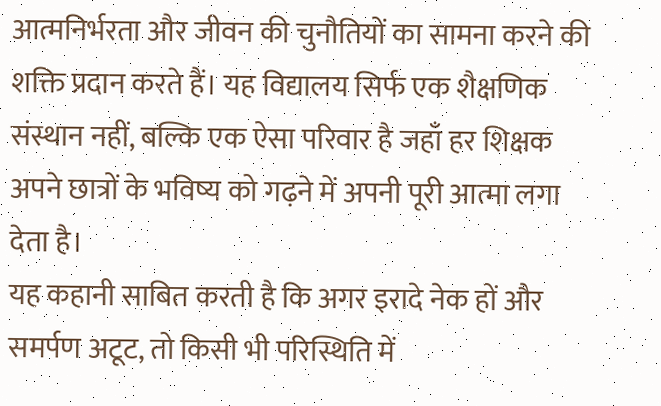आत्मनिर्भरता और जीवन की चुनौतियों का सामना करने की शक्ति प्रदान करते हैं। यह विद्यालय सिर्फ एक शैक्षणिक संस्थान नहीं, बल्कि एक ऐसा परिवार है जहाँ हर शिक्षक अपने छात्रों के भविष्य को गढ़ने में अपनी पूरी आत्मा लगा देता है।
यह कहानी साबित करती है कि अगर इरादे नेक हों और समर्पण अटूट, तो किसी भी परिस्थिति में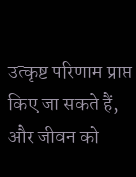उत्कृष्ट परिणाम प्राप्त किए जा सकते हैं, और जीवन को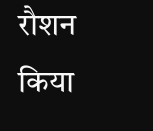रौशन किया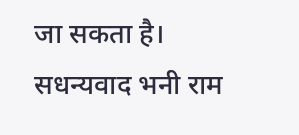जा सकता है।
सधन्यवाद भनी राम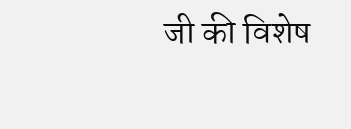जी की विशेष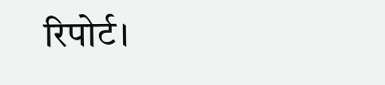रिपोर्ट।